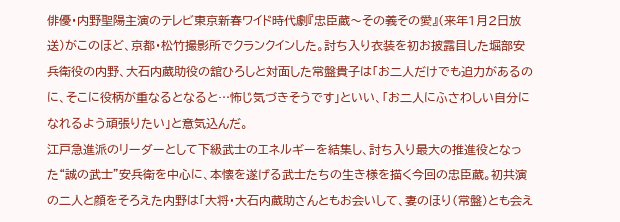俳優・内野聖陽主演のテレビ東京新春ワイド時代劇『忠臣蔵〜その義その愛』(来年1月2日放送)がこのほど、京都・松竹撮影所でクランクインした。討ち入り衣装を初お披露目した堀部安兵衛役の内野、大石内蔵助役の舘ひろしと対面した常盤貴子は「お二人だけでも迫力があるのに、そこに役柄が重なるとなると…怖じ気づきそうです」といい、「お二人にふさわしい自分になれるよう頑張りたい」と意気込んだ。
江戸急進派のリーダーとして下級武士のエネルギーを結集し、討ち入り最大の推進役となった“誠の武士”安兵衛を中心に、本懐を遂げる武士たちの生き様を描く今回の忠臣蔵。初共演の二人と顔をそろえた内野は「大将・大石内蔵助さんともお会いして、妻のほり(常盤)とも会え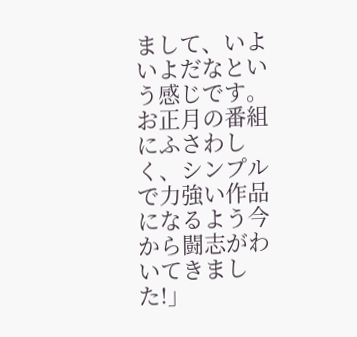まして、いよいよだなという感じです。お正月の番組にふさわしく、シンプルで力強い作品になるよう今から闘志がわいてきました!」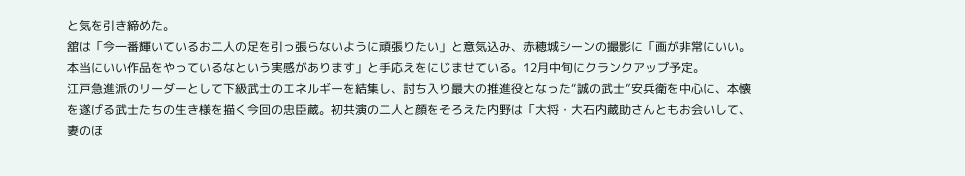と気を引き締めた。
舘は「今一番輝いているお二人の足を引っ張らないように頑張りたい」と意気込み、赤穂城シーンの撮影に「画が非常にいい。本当にいい作品をやっているなという実感があります」と手応えをにじませている。12月中旬にクランクアップ予定。
江戸急進派のリーダーとして下級武士のエネルギーを結集し、討ち入り最大の推進役となった“誠の武士”安兵衛を中心に、本懐を遂げる武士たちの生き様を描く今回の忠臣蔵。初共演の二人と顔をそろえた内野は「大将・大石内蔵助さんともお会いして、妻のほ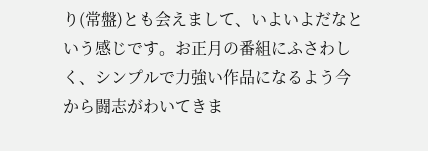り(常盤)とも会えまして、いよいよだなという感じです。お正月の番組にふさわしく、シンプルで力強い作品になるよう今から闘志がわいてきま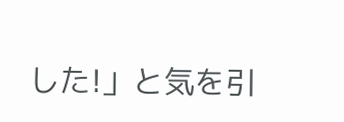した!」と気を引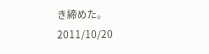き締めた。
2011/10/20